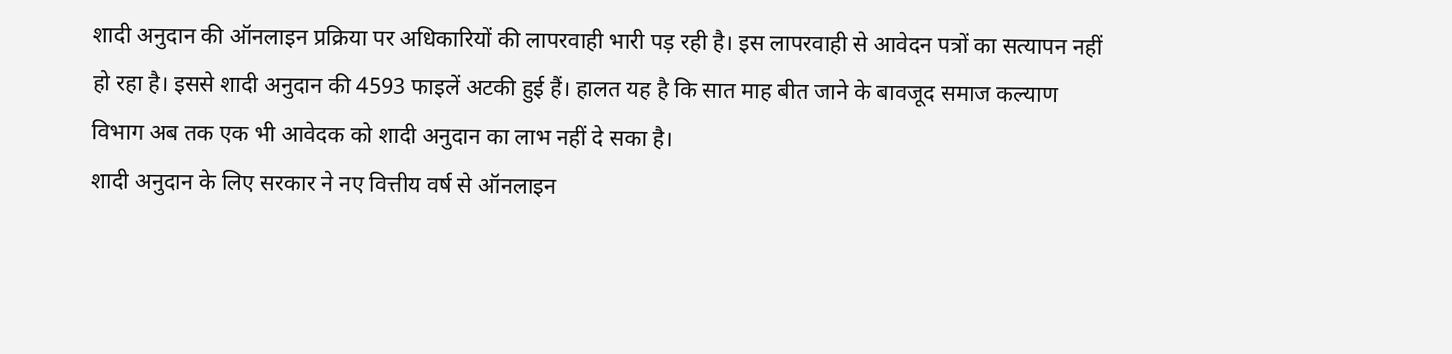शादी अनुदान की ऑनलाइन प्रक्रिया पर अधिकारियों की लापरवाही भारी पड़ रही है। इस लापरवाही से आवेदन पत्रों का सत्यापन नहीं हो रहा है। इससे शादी अनुदान की 4593 फाइलें अटकी हुई हैं। हालत यह है कि सात माह बीत जाने के बावजूद समाज कल्याण विभाग अब तक एक भी आवेदक को शादी अनुदान का लाभ नहीं दे सका है।
शादी अनुदान के लिए सरकार ने नए वित्तीय वर्ष से ऑनलाइन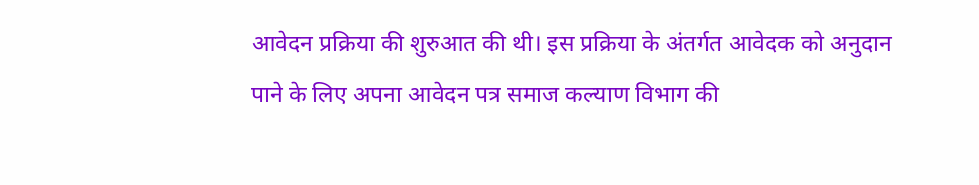आवेदन प्रक्रिया की शुरुआत की थी। इस प्रक्रिया के अंतर्गत आवेदक को अनुदान पाने के लिए अपना आवेदन पत्र समाज कल्याण विभाग की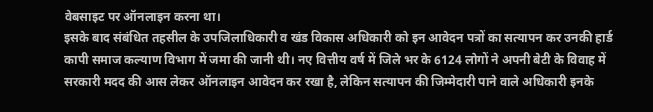वेबसाइट पर ऑनलाइन करना था।
इसके बाद संबंधित तहसील के उपजिलाधिकारी व खंड विकास अधिकारी को इन आवेदन पत्रों का सत्यापन कर उनकी हार्ड कापी समाज कल्याण विभाग में जमा की जानी थी। नए वित्तीय वर्ष में जिले भर के 6124 लोगों ने अपनी बेटी के विवाह में सरकारी मदद की आस लेकर ऑनलाइन आवेदन कर रखा है, लेकिन सत्यापन की जिम्मेदारी पाने वाले अधिकारी इनके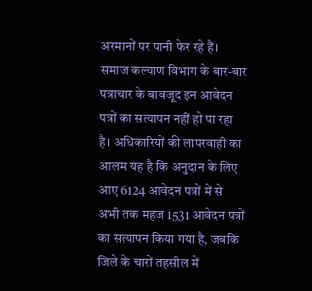अरमानों पर पानी फेर रहे हैं।
समाज कल्याण विभाग के बार-बार पत्राचार के बावजूद इन आवेदन पत्रों का सत्यापन नहीं हो पा रहा है। अधिकारियों की लापरवाही का आलम यह है कि अनुदान के लिए आए 6124 आवेदन पत्रों में से अभी तक महज 1531 आवेदन पत्रों का सत्यापन किया गया है, जबकि जिले के चारों तहसील में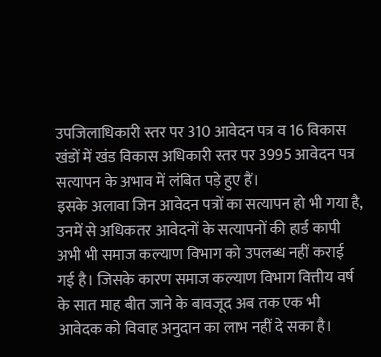उपजिलाधिकारी स्तर पर 310 आवेदन पत्र व 16 विकास खंडों में खंड विकास अधिकारी स्तर पर 3995 आवेदन पत्र सत्यापन के अभाव में लंबित पड़े हुए हैं।
इसके अलावा जिन आवेदन पत्रों का सत्यापन हो भी गया है, उनमें से अधिकतर आवेदनों के सत्यापनों की हार्ड कापी अभी भी समाज कल्याण विभाग को उपलब्ध नहीं कराई गई है। जिसके कारण समाज कल्याण विभाग वित्तीय वर्ष के सात माह बीत जाने के बावजूद अब तक एक भी आवेदक को विवाह अनुदान का लाभ नहीं दे सका है।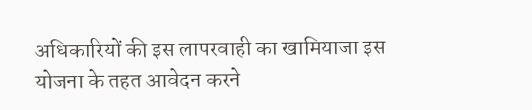अधिकारियों की इस लापरवाही का खामियाजा इस योजना के तहत आवेदन करने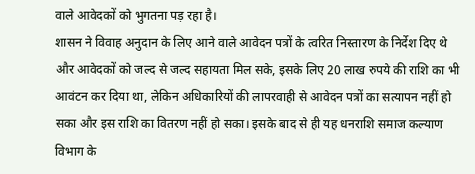वाले आवेदकों को भुगतना पड़ रहा है।
शासन ने विवाह अनुदान के लिए आने वाले आवेदन पत्रों के त्वरित निस्तारण के निर्देश दिए थे और आवेदकों को जल्द से जल्द सहायता मिल सके, इसके लिए 20 लाख रुपये की राशि का भी आवंटन कर दिया था, लेकिन अधिकारियों की लापरवाही से आवेदन पत्रों का सत्यापन नहीं हो सका और इस राशि का वितरण नहीं हो सका। इसके बाद से ही यह धनराशि समाज कल्याण विभाग के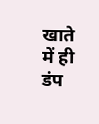खाते में ही डंप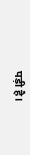पड़ी है।